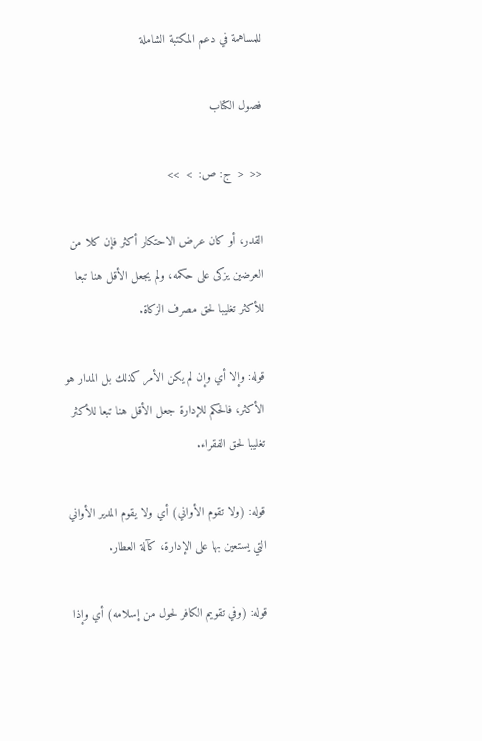للمساهمة في دعم المكتبة الشاملة

فصول الكتاب

<<  <  ج: ص:  >  >>

القدر، أو كان عرض الاحتكار أكثر فإن كلا من العرضين يزكى على حكمه، ولم يجعل الأقل هنا تبعا للأكثر تغليبا لحق مصرف الزكاة.

قوله: وإلا أي وإن لم يكن الأمر كذلك بل المدار هو الأكثر، فالحكم للإدارة جعل الأقل هنا تبعا للأكثر تغليبا لحق الفقراء.

قوله: (ولا تقوم الأواني) أي ولا يقوم المدير الأواني التي يستعين بها على الإدارة، كآلة العطار.

قوله: (وفي تقويم الكافر لحول من إسلامه) أي وإذا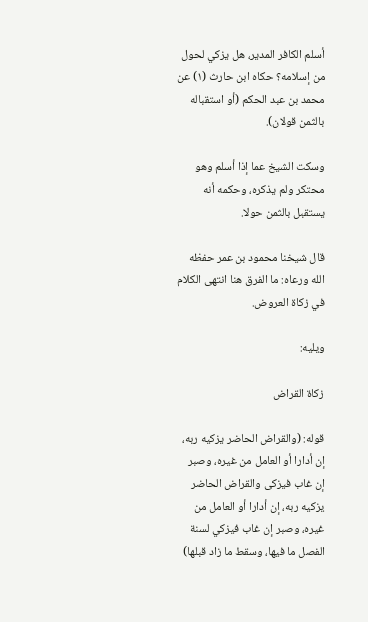أسلم الكافر المدير، هل يزكي لحول من إسلامه؟ حكاه ابن حارث (١) عن محمد بن عبد الحكم (أو استقباله بالثمن قولان).

وسكت الشيخ عما إذا أسلم وهو محتكر ولم يذكره، وحكمه أنه يستقبل بالثمن حولا.

قال شيخنا محمود بن عمر حفظه الله ورعاه: ما الفرق هنا انتهى الكلام في زكاة العروض.

ويليه:

زكاة القراض

قوله: (والقراض الحاضر يزكيه ربه، إن أدارا أو العامل من غيره، وصبر إن غاب فيزكى والقراض الحاضر يزكيه ربه، إن أدارا أو العامل من غيره، وصبر إن غاب فيزكي لسنة الفصل ما فيها، وسقط ما زاد قبلها)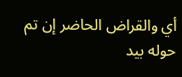أي والقراض الحاضر إن تم حوله بيد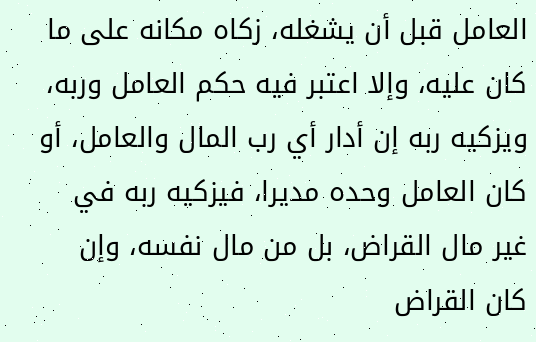العامل قبل أن يشغله، زكاه مكانه على ما كان عليه، وإلا اعتبر فيه حكم العامل وربه، ويزكيه ربه إن أدار أي رب المال والعامل، أو كان العامل وحده مديرا، فيزكيه ربه في غير مال القراض، بل من مال نفسه، وإن كان القراض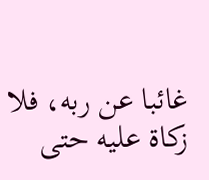غائبا عن ربه، فلا زكاة عليه حتى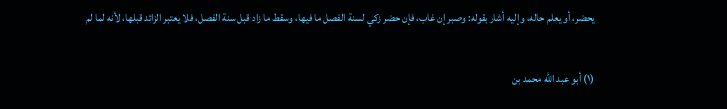يحضر، أو يعلم حاله، وإليه أشار بقوله: وصبر إن غاب، فإن حضر زكي لسنة الفصل ما فيها، وسقط ما زاد قبل سنة الفصل، فلا يعتبر الزائد قبلها، لأنه لما لم


(١) أبو عبد الله محمد بن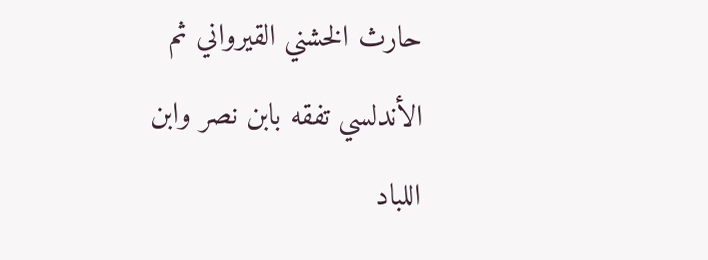حارث الخشني القيرواني ثم الأندلسي تفقه بابن نصر وابن اللباد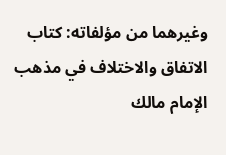وغيرهما من مؤلفاته: كتاب الاتفاق والاختلاف في مذهب الإمام مالك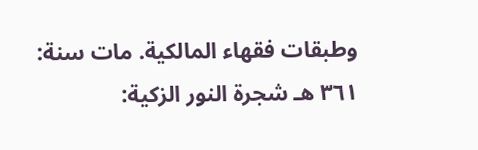وطبقات فقهاء المالكية. مات سنة: ٣٦١ هـ شجرة النور الزكية: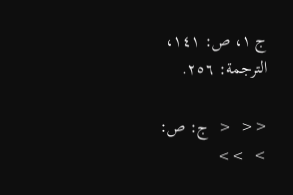ج ١، ص: ١٤١، الترجمة: ٢٥٦.

<<  <  ج: ص:  >  >>